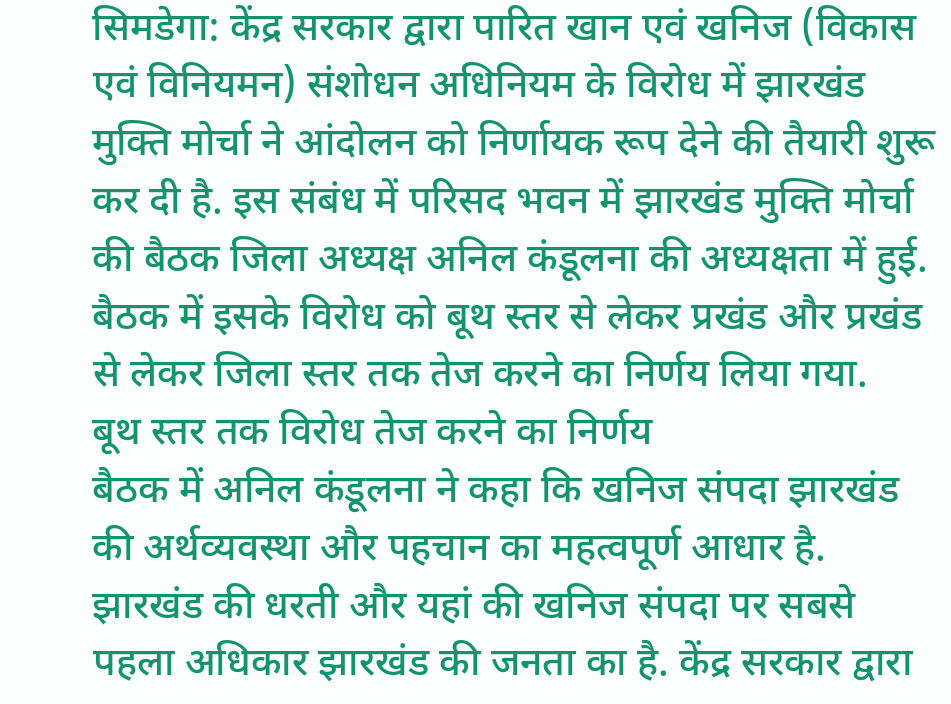सिमडेगा: केंद्र सरकार द्वारा पारित खान एवं खनिज (विकास एवं विनियमन) संशोधन अधिनियम के विरोध में झारखंड मुक्ति मोर्चा ने आंदोलन को निर्णायक रूप देने की तैयारी शुरू कर दी है. इस संबंध में परिसद भवन में झारखंड मुक्ति मोर्चा की बैठक जिला अध्यक्ष अनिल कंडूलना की अध्यक्षता में हुई. बैठक में इसके विरोध को बूथ स्तर से लेकर प्रखंड और प्रखंड से लेकर जिला स्तर तक तेज करने का निर्णय लिया गया.
बूथ स्तर तक विरोध तेज करने का निर्णय
बैठक में अनिल कंडूलना ने कहा कि खनिज संपदा झारखंड की अर्थव्यवस्था और पहचान का महत्वपूर्ण आधार है. झारखंड की धरती और यहां की खनिज संपदा पर सबसे पहला अधिकार झारखंड की जनता का है. केंद्र सरकार द्वारा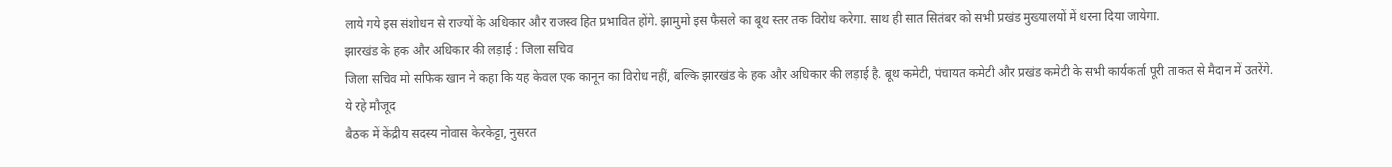लाये गये इस संशोधन से राज्यों के अधिकार और राजस्व हित प्रभावित होंगे. झामुमो इस फैसले का बूथ स्तर तक विरोध करेगा. साथ ही सात सितंबर को सभी प्रखंड मुख्यालयों में धरना दिया जायेगा.
झारखंड के हक और अधिकार की लड़ाई : जिला सचिव
जिला सचिव मो सफिक खान ने कहा कि यह केवल एक कानून का विरोध नहीं, बल्कि झारखंड के हक और अधिकार की लड़ाई है. बूथ कमेटी, पंचायत कमेटी और प्रखंड कमेटी के सभी कार्यकर्ता पूरी ताकत से मैदान में उतरेंगे.
ये रहे मौजूद
बैठक में केंद्रीय सदस्य नोवास केरकेट्टा, नुसरत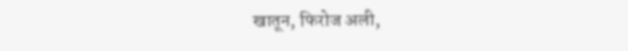खातून, फिरोज अली,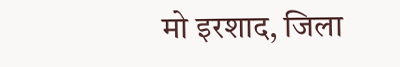मो इरशाद, जिला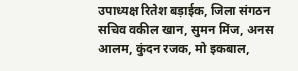उपाध्यक्ष रितेश बड़ाईक, जिला संगठन सचिव वकील खान, सुमन मिंज, अनस आलम, कुंदन रजक, मो इकबाल,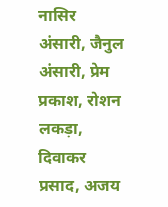नासिर अंसारी, जैनुल अंसारी, प्रेम प्रकाश, रोशन लकड़ा, दिवाकर प्रसाद, अजय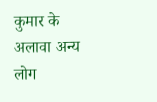कुमार के अलावा अन्य लोग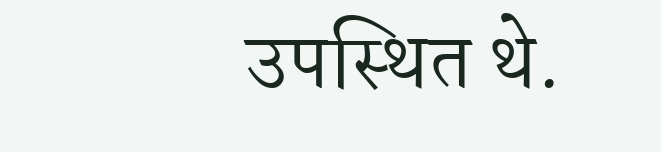उपस्थित थे.